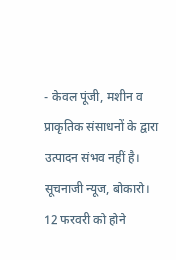- केवल पूंजी, मशीन व प्राकृतिक संसाधनों के द्वारा उत्पादन संभव नहीं है।
सूचनाजी न्यूज, बोकारो। 12 फरवरी को होने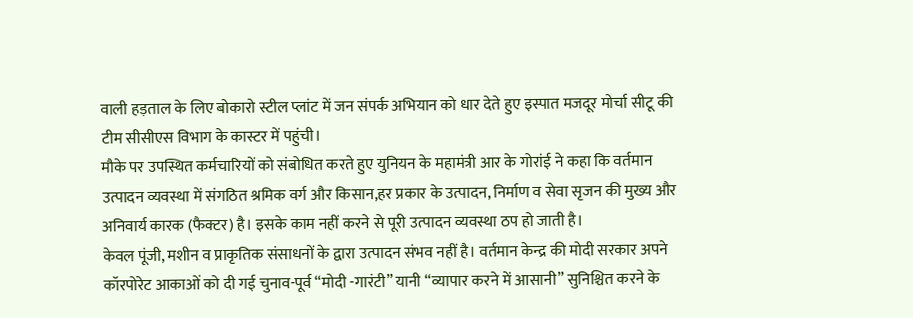वाली हड़ताल के लिए बोकारो स्टील प्लांट में जन संपर्क अभियान को धार देते हुए इस्पात मजदूर मोर्चा सीटू की टीम सीसीएस विभाग के कास्टर में पहुंची।
मौके पर उपस्थित कर्मचारियों को संबोधित करते हुए युनियन के महामंत्री आर के गोरांई ने कहा कि वर्तमान उत्पादन व्यवस्था में संगठित श्रमिक वर्ग और किसान,हर प्रकार के उत्पादन, निर्माण व सेवा सृजन की मुख्य और अनिवार्य कारक (फैक्टर) है। इसके काम नहीं करने से पूरी उत्पादन व्यवस्था ठप हो जाती है।
केवल पूंजी, मशीन व प्राकृतिक संसाधनों के द्वारा उत्पादन संभव नहीं है। वर्तमान केन्द्र की मोदी सरकार अपने कॉरपोरेट आकाओं को दी गई चुनाव-पूर्व “मोदी -गारंटी” यानी “व्यापार करने में आसानी” सुनिश्चित करने के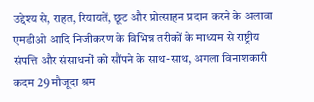उद्देश्य से, राहत, रियायतें, छूट और प्रोत्साहन प्रदान करने के अलावा एमडीओ आदि निजीकरण के विभिन्न तरीकों के माध्यम से राष्ट्रीय संपत्ति और संसाधनों को सौंपने के साथ-साथ, अगला विनाशकारी कदम 29 मौजूदा श्रम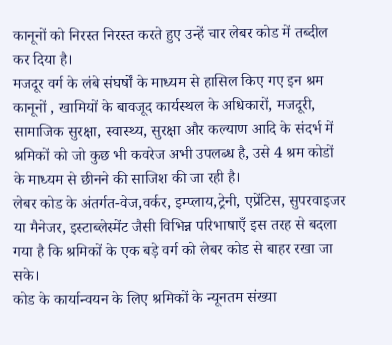कानूनों को निरस्त निरस्त करते हुए उन्हें चार लेबर कोड में तब्दील कर दिया है।
मजदूर वर्ग के लंबे संघर्षों के माध्यम से हासिल किए गए इन श्रम कानूनों , खामियों के बावजूद कार्यस्थल के अधिकारों, मजदूरी, सामाजिक सुरक्षा, स्वास्थ्य, सुरक्षा और कल्याण आदि के संदर्भ में श्रमिकों को जो कुछ भी कवरेज अभी उपलब्ध है, उसे 4 श्रम कोडों के माध्यम से छीनने की साजिश की जा रही है।
लेबर कोड के अंतर्गत-वेज,वर्कर, इम्प्लाय,ट्रेनी, एप्रेंटिस, सुपरवाइजर या मैनेजर, इस्टाब्लेस्मेंट जैसी विभिन्न परिभाषाएँ इस तरह से बदला गया है कि श्रमिकों के एक बड़े वर्ग को लेबर कोड से बाहर रखा जा सके।
कोड के कार्यान्वयन के लिए श्रमिकों के न्यूनतम संख्या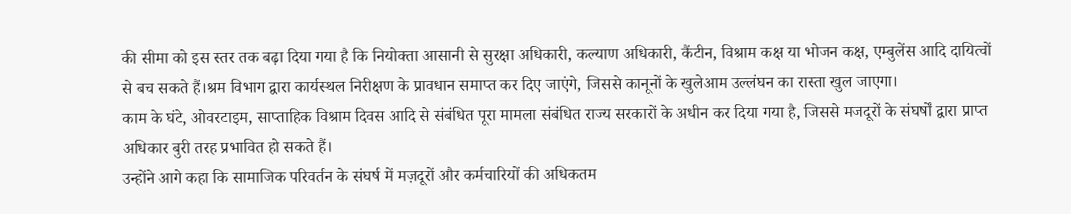की सीमा को इस स्तर तक बढ़ा दिया गया है कि नियोक्ता आसानी से सुरक्षा अधिकारी, कल्याण अधिकारी, कैंटीन, विश्राम कक्ष या भोजन कक्ष, एम्बुलेंस आदि दायित्वों से बच सकते हैं।श्रम विभाग द्वारा कार्यस्थल निरीक्षण के प्रावधान समाप्त कर दिए जाएंगे, जिससे कानूनों के खुलेआम उल्लंघन का रास्ता खुल जाएगा।
काम के घंटे, ओवरटाइम, साप्ताहिक विश्राम दिवस आदि से संबंधित पूरा मामला संबंधित राज्य सरकारों के अधीन कर दिया गया है, जिससे मजदूरों के संघर्षों द्वारा प्राप्त अधिकार बुरी तरह प्रभावित हो सकते हैं।
उन्होंने आगे कहा कि सामाजिक परिवर्तन के संघर्ष में मज़दूरों और कर्मचारियों की अधिकतम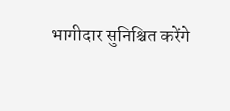भागीदार सुनिश्चित करेंगे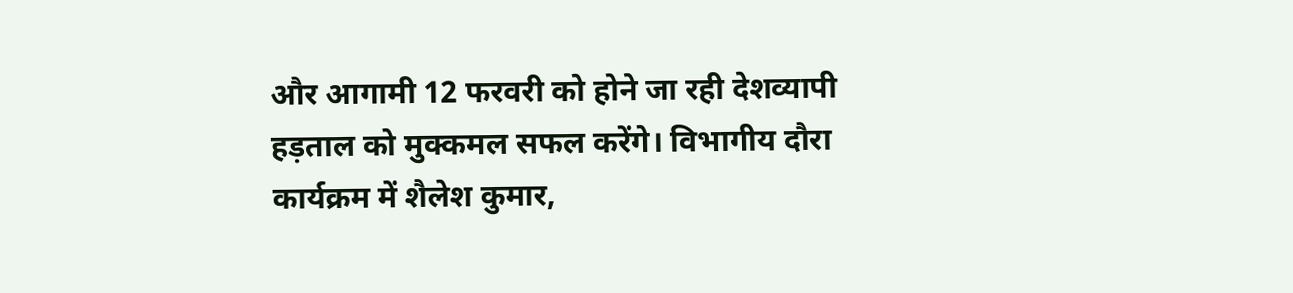और आगामी 12 फरवरी को होने जा रही देशव्यापी हड़ताल को मुक्कमल सफल करेंगे। विभागीय दौरा कार्यक्रम में शैलेश कुमार,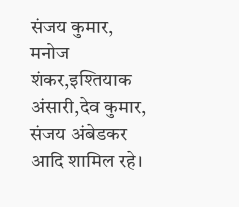संजय कुमार, मनोज शंकर,इश्तियाक अंसारी,देव कुमार, संजय अंबेडकर आदि शामिल रहे।